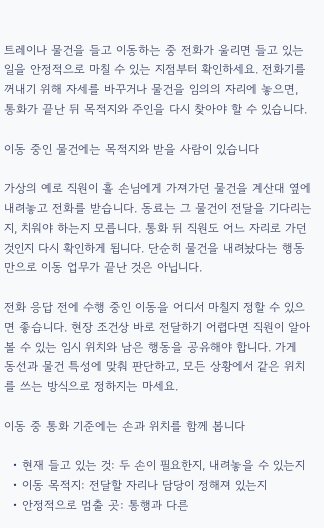트레이나 물건을 들고 이동하는 중 전화가 울리면 들고 있는 일을 안정적으로 마칠 수 있는 지점부터 확인하세요. 전화기를 꺼내기 위해 자세를 바꾸거나 물건을 임의의 자리에 놓으면, 통화가 끝난 뒤 목적지와 주인을 다시 찾아야 할 수 있습니다.

이동 중인 물건에는 목적지와 받을 사람이 있습니다

가상의 예로 직원이 홀 손님에게 가져가던 물건을 계산대 옆에 내려놓고 전화를 받습니다. 동료는 그 물건이 전달을 기다리는지, 치워야 하는지 모릅니다. 통화 뒤 직원도 어느 자리로 가던 것인지 다시 확인하게 됩니다. 단순히 물건을 내려놨다는 행동만으로 이동 업무가 끝난 것은 아닙니다.

전화 응답 전에 수행 중인 이동을 어디서 마칠지 정할 수 있으면 좋습니다. 현장 조건상 바로 전달하기 어렵다면 직원이 알아볼 수 있는 임시 위치와 남은 행동을 공유해야 합니다. 가게 동선과 물건 특성에 맞춰 판단하고, 모든 상황에서 같은 위치를 쓰는 방식으로 정하지는 마세요.

이동 중 통화 기준에는 손과 위치를 함께 봅니다

  • 현재 들고 있는 것: 두 손이 필요한지, 내려놓을 수 있는지
  • 이동 목적지: 전달할 자리나 담당이 정해져 있는지
  • 안정적으로 멈출 곳: 통행과 다른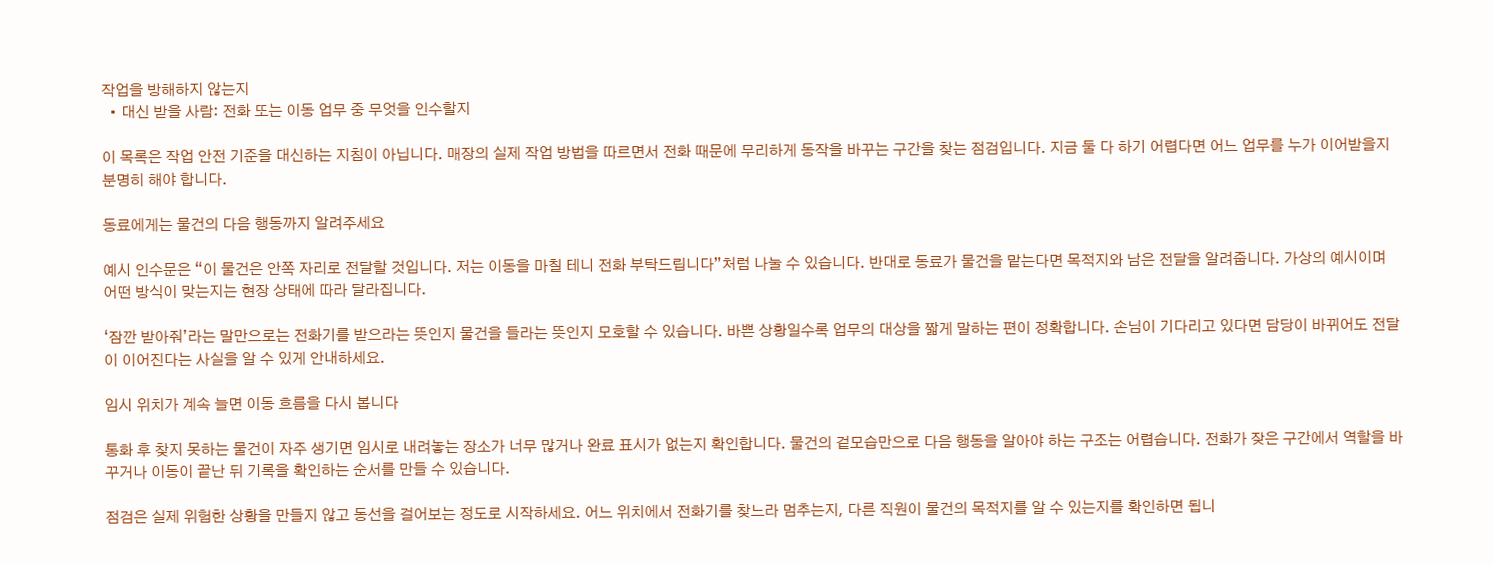작업을 방해하지 않는지
  • 대신 받을 사람: 전화 또는 이동 업무 중 무엇을 인수할지

이 목록은 작업 안전 기준을 대신하는 지침이 아닙니다. 매장의 실제 작업 방법을 따르면서 전화 때문에 무리하게 동작을 바꾸는 구간을 찾는 점검입니다. 지금 둘 다 하기 어렵다면 어느 업무를 누가 이어받을지 분명히 해야 합니다.

동료에게는 물건의 다음 행동까지 알려주세요

예시 인수문은 “이 물건은 안쪽 자리로 전달할 것입니다. 저는 이동을 마칠 테니 전화 부탁드립니다”처럼 나눌 수 있습니다. 반대로 동료가 물건을 맡는다면 목적지와 남은 전달을 알려줍니다. 가상의 예시이며 어떤 방식이 맞는지는 현장 상태에 따라 달라집니다.

‘잠깐 받아줘’라는 말만으로는 전화기를 받으라는 뜻인지 물건을 들라는 뜻인지 모호할 수 있습니다. 바쁜 상황일수록 업무의 대상을 짧게 말하는 편이 정확합니다. 손님이 기다리고 있다면 담당이 바뀌어도 전달이 이어진다는 사실을 알 수 있게 안내하세요.

임시 위치가 계속 늘면 이동 흐름을 다시 봅니다

통화 후 찾지 못하는 물건이 자주 생기면 임시로 내려놓는 장소가 너무 많거나 완료 표시가 없는지 확인합니다. 물건의 겉모습만으로 다음 행동을 알아야 하는 구조는 어렵습니다. 전화가 잦은 구간에서 역할을 바꾸거나 이동이 끝난 뒤 기록을 확인하는 순서를 만들 수 있습니다.

점검은 실제 위험한 상황을 만들지 않고 동선을 걸어보는 정도로 시작하세요. 어느 위치에서 전화기를 찾느라 멈추는지, 다른 직원이 물건의 목적지를 알 수 있는지를 확인하면 됩니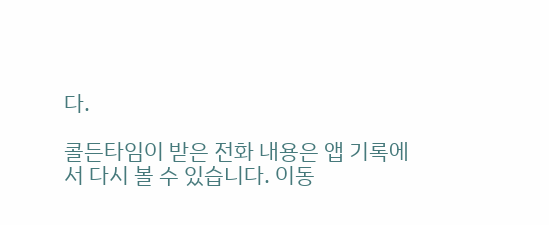다.

콜든타임이 받은 전화 내용은 앱 기록에서 다시 볼 수 있습니다. 이동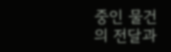중인 물건의 전달과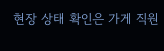현장 상태 확인은 가게 직원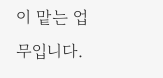이 맡는 업무입니다.